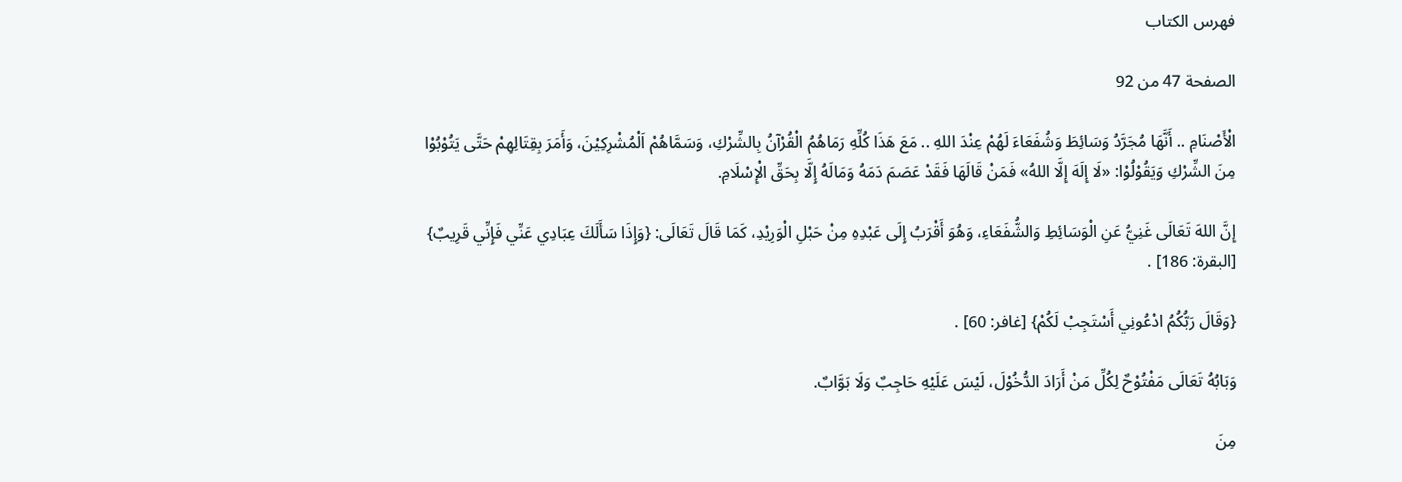فهرس الكتاب

الصفحة 47 من 92

الْأَصْنَامِ .. أَنَّهَا مُجَرَّدُ وَسَائِطَ وَشُفَعَاءَ لَهُمْ عِنْدَ اللهِ .. مَعَ هَذَا كُلِّهِ رَمَاهُمُ الْقُرْآنُ بِالشِّرْكِ، وَسَمَّاهُمْ اَلْمُشْرِكِيْنَ، وَأَمَرَ بِقِتَالِهِمْ حَتَّى يَتُوْبُوْا مِنَ الشِّرْكِ وَيَقُوْلُوْا: «لَا إِلَهَ إِلَّا اللهُ» فَمَنْ قَالَهَا فَقَدْ عَصَمَ دَمَهُ وَمَالَهُ إِلَّا بِحَقِّ الْإِسْلَامِ.

إِنَّ اللهَ تَعَالَى غَنِيُّ عَنِ الْوَسَائِطِ وَالشُّفَعَاءِ، وَهُوَ أَقْرَبُ إِلَى عَبْدِهِ مِنْ حَبْلِ الْوَرِيْدِ، كَمَا قَالَ تَعَالَى: {وَإِذَا سَأَلَكَ عِبَادِي عَنِّي فَإِنِّي قَرِيبٌ} [البقرة: 186] .

{وَقَالَ رَبُّكُمُ ادْعُونِي أَسْتَجِبْ لَكُمْ} [غافر: 60] .

وَبَابُهُ تَعَالَى مَفْتُوْحٌ لِكُلِّ مَنْ أَرَادَ الدُّخُوْلَ، لَيْسَ عَلَيْهِ حَاجِبٌ وَلَا بَوَّابٌ.

مِنَ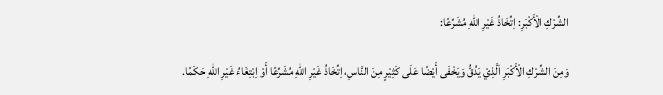الشِّرْكِ الْأَكْبَرِ: اِتِّخَاذُ غَيْرِ اللهِ مُشَرِّعًا:

وَمِنَ الشِّرْكِ الْأَكْبَرِ اَلَّذِيْ يَدُقُّ وَيَخْفَى أَيْضًا عَلَى كَثِيْرٍ مِنَ النَّاسِ، اِتِّخَاذُ غَيْرِ اللهِ مُشَرِّعًا أَوْ اِبْتِغَاءُ غَيْرِ اللهِ حَكَمًا.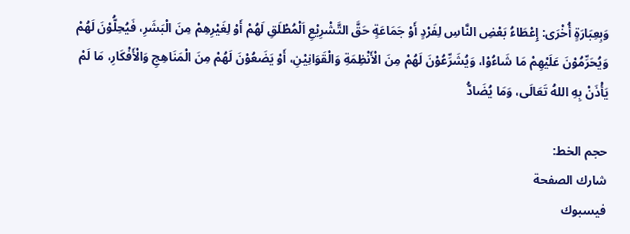وَبِعِبَارَةٍ أُخْرَى: إِعْطَاءُ بَعْضِ النَّاسِ لِفَرْدٍ أَوْ جَمَاعَةٍ حَقَّ التَّشْرِيْعِ اَلْمُطْلَقِ لَهُمْ أَوْ لِغَيْرِهِمْ مِنَ الْبَشَرِ، فَيُحِلُّوْنَ لَهُمْ وَيُحَرِّمُوْنَ عَلَيْهِمْ مَا شَاءُوْا، وَيُشَرِّعُوْنَ لَهُمْ مِنَ الْأَنْظِمَةِ وَالْقَوَانِيْنِ، أَوْ يَضَعُوْنَ لَهُمْ مِنَ الْمَنَاهِجِ وَالْأَفْكَارِ، مَا لَمْ يَأْذَنْ بِهِ اللهُ تَعَالَى، وَمَا يُضَادُّ

حجم الخط:
شارك الصفحة
فيسبوك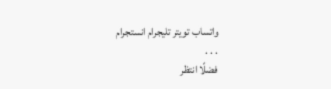واتساب تويتر تليجرام انستجرام
. . .
فضلًا انتظر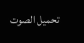تحميل الصوت